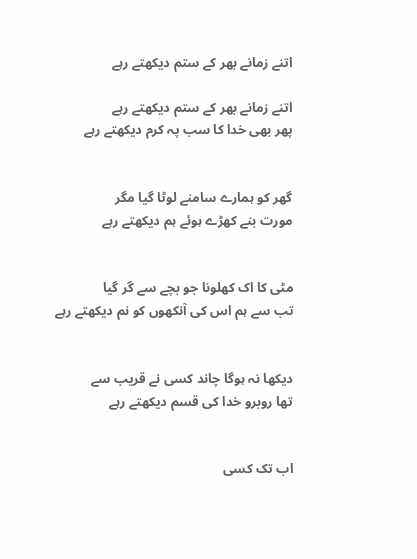اتنے زمانے بھر کے ستم دیکھتے رہے

اتنے زمانے بھر کے ستم دیکھتے رہے
پھر بھی خدا کا سب پہ کرم دیکھتے رہے


گھر کو ہمارے سامنے لوٹا گیا مگر
مورت بنے کھڑے ہوئے ہم دیکھتے رہے


مٹی کا اک کھلونا جو بچے سے گر گیا
تب سے ہم اس کی آنکھوں کو نم دیکھتے رہے


دیکھا نہ ہوگا چاند کسی نے قریب سے
تھا روبرو خدا کی قسم دیکھتے رہے


اب تک کسی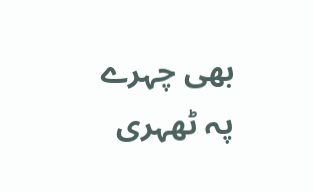بھی چہرے پہ ٹھہری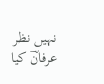نہیں نظر
عرفانؔ کیا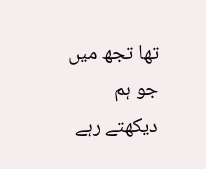تھا تجھ میں جو ہم دیکھتے رہے